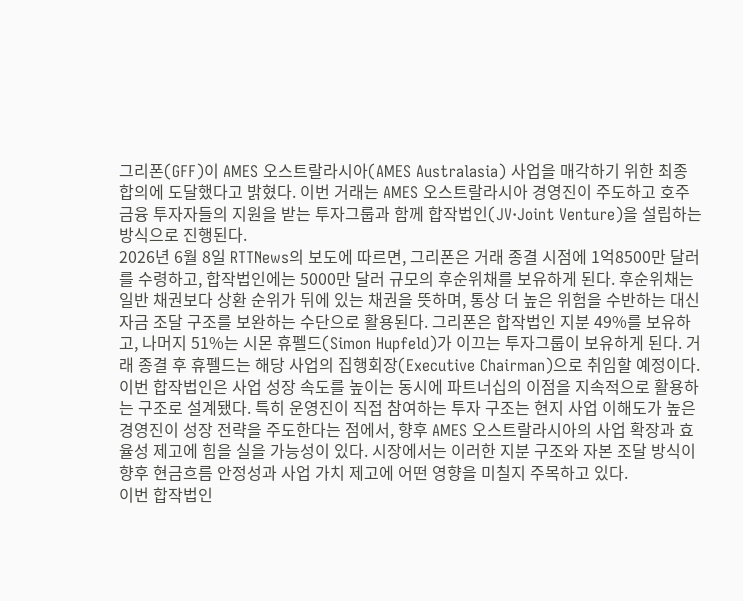그리폰(GFF)이 AMES 오스트랄라시아(AMES Australasia) 사업을 매각하기 위한 최종 합의에 도달했다고 밝혔다. 이번 거래는 AMES 오스트랄라시아 경영진이 주도하고 호주 금융 투자자들의 지원을 받는 투자그룹과 함께 합작법인(JV·Joint Venture)을 설립하는 방식으로 진행된다.
2026년 6월 8일 RTTNews의 보도에 따르면, 그리폰은 거래 종결 시점에 1억8500만 달러를 수령하고, 합작법인에는 5000만 달러 규모의 후순위채를 보유하게 된다. 후순위채는 일반 채권보다 상환 순위가 뒤에 있는 채권을 뜻하며, 통상 더 높은 위험을 수반하는 대신 자금 조달 구조를 보완하는 수단으로 활용된다. 그리폰은 합작법인 지분 49%를 보유하고, 나머지 51%는 시몬 휴펠드(Simon Hupfeld)가 이끄는 투자그룹이 보유하게 된다. 거래 종결 후 휴펠드는 해당 사업의 집행회장(Executive Chairman)으로 취임할 예정이다.
이번 합작법인은 사업 성장 속도를 높이는 동시에 파트너십의 이점을 지속적으로 활용하는 구조로 설계됐다. 특히 운영진이 직접 참여하는 투자 구조는 현지 사업 이해도가 높은 경영진이 성장 전략을 주도한다는 점에서, 향후 AMES 오스트랄라시아의 사업 확장과 효율성 제고에 힘을 실을 가능성이 있다. 시장에서는 이러한 지분 구조와 자본 조달 방식이 향후 현금흐름 안정성과 사업 가치 제고에 어떤 영향을 미칠지 주목하고 있다.
이번 합작법인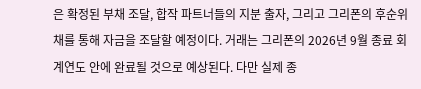은 확정된 부채 조달, 합작 파트너들의 지분 출자, 그리고 그리폰의 후순위채를 통해 자금을 조달할 예정이다. 거래는 그리폰의 2026년 9월 종료 회계연도 안에 완료될 것으로 예상된다. 다만 실제 종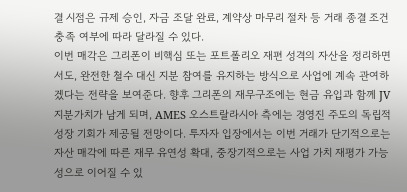결 시점은 규제 승인, 자금 조달 완료, 계약상 마무리 절차 등 거래 종결 조건 충족 여부에 따라 달라질 수 있다.
이번 매각은 그리폰이 비핵심 또는 포트폴리오 재편 성격의 자산을 정리하면서도, 완전한 철수 대신 지분 참여를 유지하는 방식으로 사업에 계속 관여하겠다는 전략을 보여준다. 향후 그리폰의 재무구조에는 현금 유입과 함께 JV 지분가치가 남게 되며, AMES 오스트랄라시아 측에는 경영진 주도의 독립적 성장 기회가 제공될 전망이다. 투자자 입장에서는 이번 거래가 단기적으로는 자산 매각에 따른 재무 유연성 확대, 중장기적으로는 사업 가치 재평가 가능성으로 이어질 수 있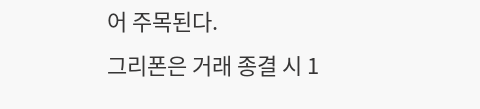어 주목된다.
그리폰은 거래 종결 시 1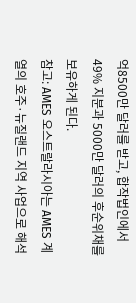억8500만 달러를 받고, 합작법인에서 49% 지분과 5000만 달러의 후순위채를 보유하게 된다.
참고: AMES 오스트랄라시아는 AMES 계열의 호주·뉴질랜드 지역 사업으로 해석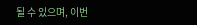될 수 있으며, 이번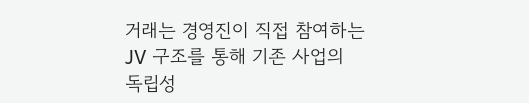거래는 경영진이 직접 참여하는 JV 구조를 통해 기존 사업의 독립성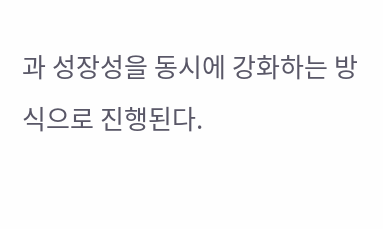과 성장성을 동시에 강화하는 방식으로 진행된다.